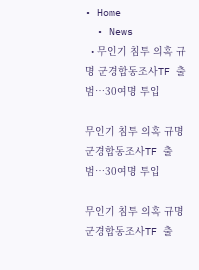• Home
  • News
  • 무인기 침투 의혹 규명 군경합동조사TF 출범…30여명 투입

무인기 침투 의혹 규명 군경합동조사TF 출범…30여명 투입

무인기 침투 의혹 규명 군경합동조사TF 출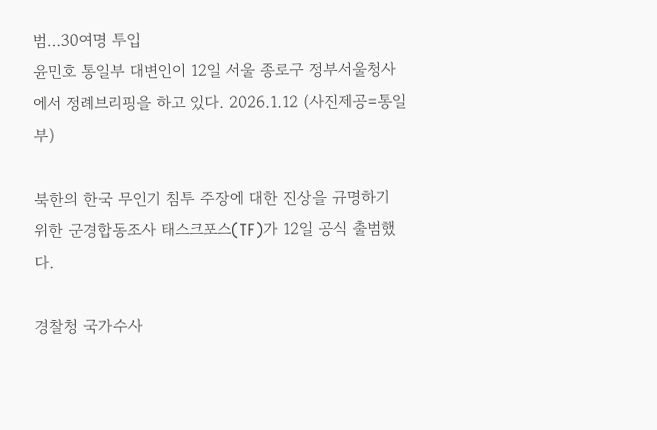범…30여명 투입
윤민호 통일부 대변인이 12일 서울 종로구 정부서울청사에서 정례브리핑을 하고 있다. 2026.1.12 (사진제공=통일부)

북한의 한국 무인기 침투 주장에 대한 진상을 규명하기 위한 군경합동조사 태스크포스(TF)가 12일 공식 출범했다.

경찰청 국가수사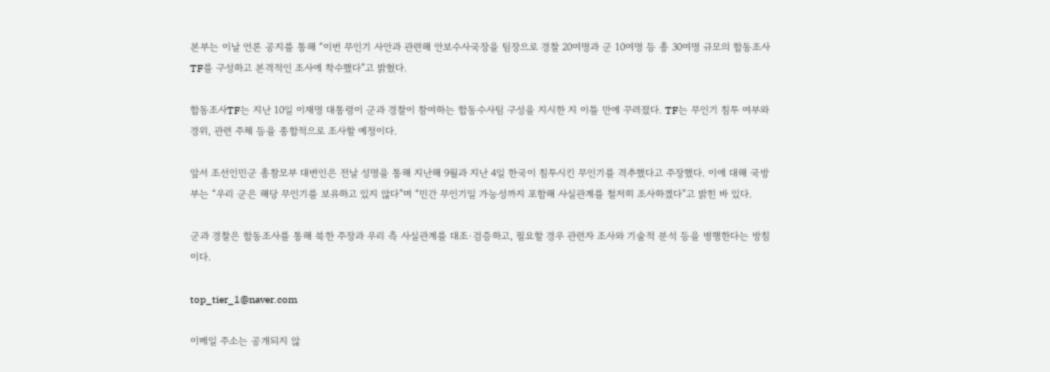본부는 이날 언론 공지를 통해 “이번 무인기 사안과 관련해 안보수사국장을 팀장으로 경찰 20여명과 군 10여명 등 총 30여명 규모의 합동조사TF를 구성하고 본격적인 조사에 착수했다”고 밝혔다.

합동조사TF는 지난 10일 이재명 대통령이 군과 경찰이 참여하는 합동수사팀 구성을 지시한 지 이틀 만에 꾸려졌다. TF는 무인기 침투 여부와 경위, 관련 주체 등을 종합적으로 조사할 예정이다.

앞서 조선인민군 총참모부 대변인은 전날 성명을 통해 지난해 9월과 지난 4일 한국이 침투시킨 무인기를 격추했다고 주장했다. 이에 대해 국방부는 “우리 군은 해당 무인기를 보유하고 있지 않다”며 “민간 무인기일 가능성까지 포함해 사실관계를 철저히 조사하겠다”고 밝힌 바 있다.

군과 경찰은 합동조사를 통해 북한 주장과 우리 측 사실관계를 대조·검증하고, 필요할 경우 관련자 조사와 기술적 분석 등을 병행한다는 방침이다.

top_tier_1@naver.com

이메일 주소는 공개되지 않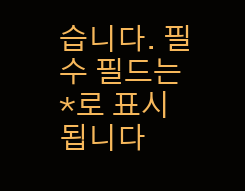습니다. 필수 필드는 *로 표시됩니다